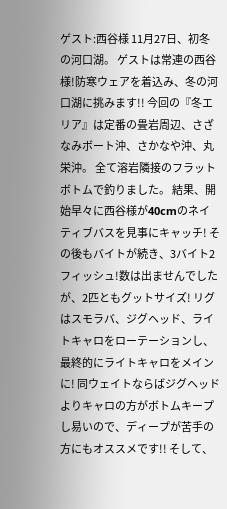ゲスト:西谷様 11月27日、初冬の河口湖。 ゲストは常連の西谷様!防寒ウェアを着込み、冬の河口湖に挑みます!! 今回の『冬エリア』は定番の畳岩周辺、さざなみボート沖、さかなや沖、丸栄沖。 全て溶岩隣接のフラットボトムで釣りました。 結果、開始早々に西谷様が40cmのネイティブバスを見事にキャッチ! その後もバイトが続き、3バイト2フィッシュ!数は出ませんでしたが、2匹ともグットサイズ! リグはスモラバ、ジグヘッド、ライトキャロをローテーションし、最終的にライトキャロをメインに! 同ウェイトならばジグヘッドよりキャロの方がボトムキープし易いので、ディープが苦手の方にもオススメです!! そして、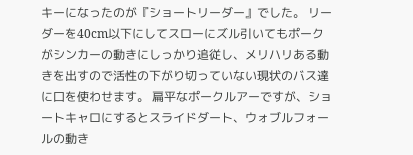キーになったのが『ショートリーダー』でした。 リーダーを40cm以下にしてスローにズル引いてもポークがシンカーの動きにしっかり追従し、メリハリある動きを出すので活性の下がり切っていない現状のバス達に口を使わせます。 扁平なポークルアーですが、ショートキャロにするとスライドダート、ウォブルフォールの動き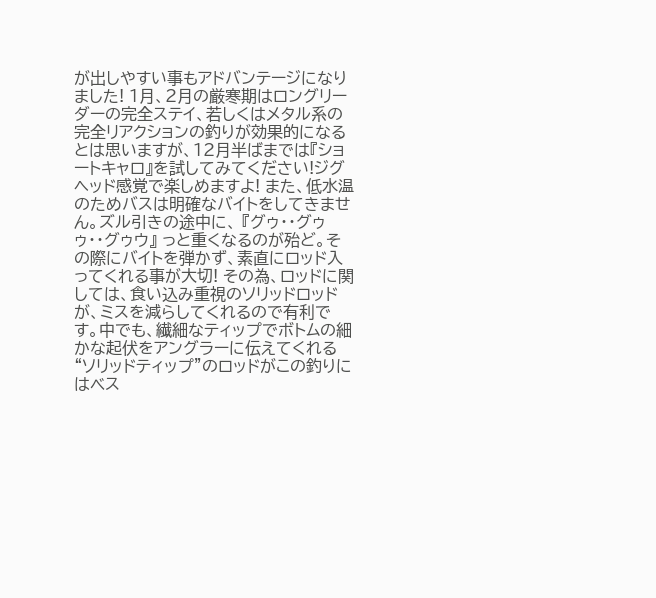が出しやすい事もアドバンテージになりました! 1月、2月の厳寒期はロングリーダーの完全ステイ、若しくはメタル系の完全リアクションの釣りが効果的になるとは思いますが、12月半ばまでは『ショートキャロ』を試してみてください!ジグヘッド感覚で楽しめますよ! また、低水温のためバスは明確なバイトをしてきません。ズル引きの途中に、 『グゥ・・グゥゥ・・グゥウ』 っと重くなるのが殆ど。その際にバイトを弾かず、素直にロッド入ってくれる事が大切! その為、ロッドに関しては、食い込み重視のソリッドロッドが、ミスを減らしてくれるので有利です。中でも、繊細なティップでボトムの細かな起伏をアングラーに伝えてくれる“ソリッドティップ”のロッドがこの釣りにはベス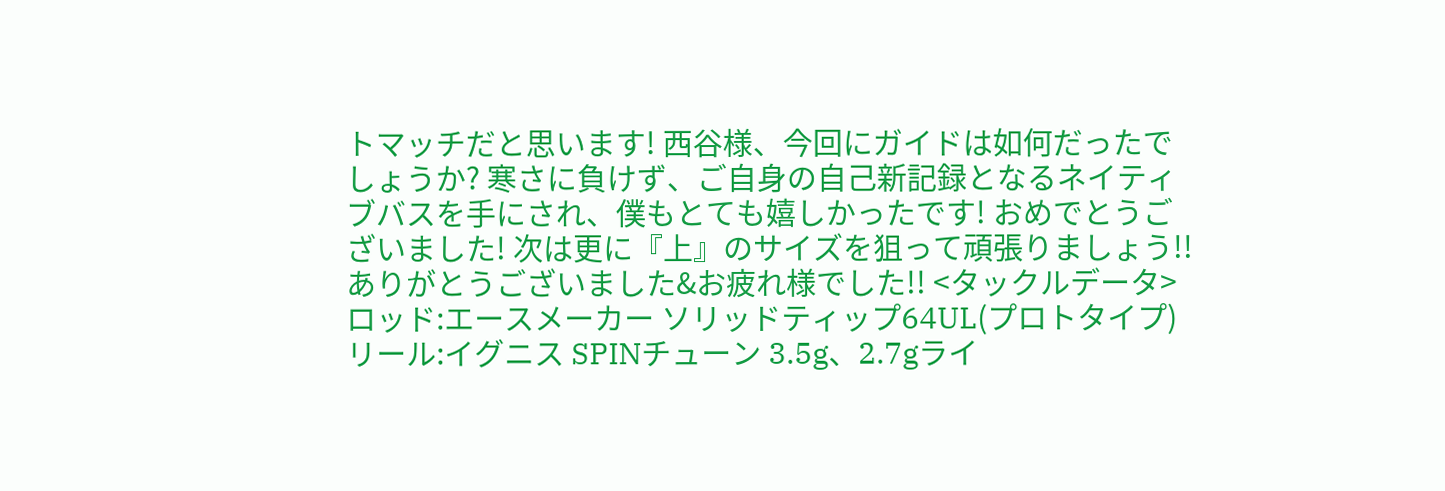トマッチだと思います! 西谷様、今回にガイドは如何だったでしょうか? 寒さに負けず、ご自身の自己新記録となるネイティブバスを手にされ、僕もとても嬉しかったです! おめでとうございました! 次は更に『上』のサイズを狙って頑張りましょう!! ありがとうございました&お疲れ様でした!! <タックルデータ> ロッド:エースメーカー ソリッドティップ64UL(プロトタイプ) リール:イグニス SPINチューン 3.5g、2.7gライ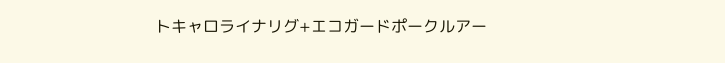トキャロライナリグ+エコガードポークルアー